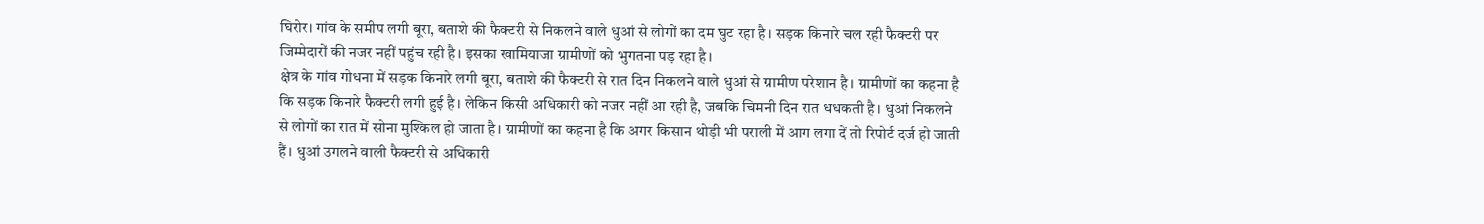घिरोर। गांव के समीप लगी बूरा, बताशे की फैक्टरी से निकलने वाले धुआं से लोगों का दम घुट रहा है। सड़क किनारे चल रही फैक्टरी पर जिम्मेदारों की नजर नहीं पहुंच रही है। इसका खामियाजा ग्रामीणों को भुगतना पड़ रहा है।
क्षेत्र के गांव गोधना में सड़क किनारे लगी बूरा, बताशे की फैक्टरी से रात दिन निकलने वाले धुआं से ग्रामीण परेशान है। ग्रामीणों का कहना है कि सड़क किनारे फैक्टरी लगी हुई है। लेकिन किसी अधिकारी को नजर नहीं आ रही है, जबकि चिमनी दिन रात धधकती है। धुआं निकलने से लोगों का रात में सोना मुश्किल हो जाता है। ग्रामीणों का कहना है कि अगर किसान थोड़ी भी पराली में आग लगा दें तो रिपोर्ट दर्ज हो जाती हैं। धुआं उगलने वाली फैक्टरी से अधिकारी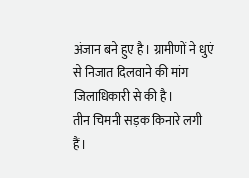अंजान बने हुए है। ग्रामीणों ने धुएं से निजात दिलवाने की मांग जिलाधिकारी से की है।
तीन चिमनी सड़क किनारे लगी हैं।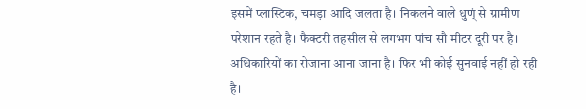इसमें प्लास्टिक, चमड़ा आदि जलता है। निकलने वाले धुण्ं से ग्रामीण परेशान रहते है। फैक्टरी तहसील से लगभग पांच सौ मीटर दूरी पर है। अधिकारियों का रोजाना आना जाना है। फिर भी कोई सुनवाई नहीं हो रही है।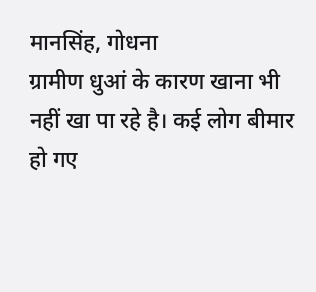मानसिंह, गोधना
ग्रामीण धुआं के कारण खाना भी नहीं खा पा रहे है। कई लोग बीमार हो गए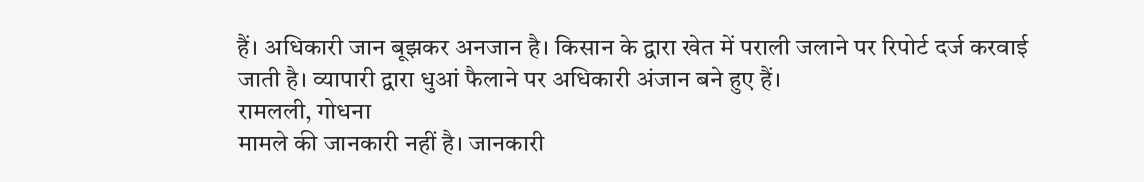हैं। अधिकारी जान बूझकर अनजान है। किसान के द्वारा खेत में पराली जलाने पर रिपोर्ट दर्ज करवाई जाती है। व्यापारी द्वारा धुआं फैलाने पर अधिकारी अंजान बने हुए हैं।
रामलली, गोधना
मामले की जानकारी नहीं है। जानकारी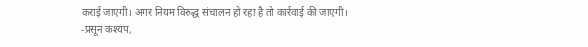कराई जाएगी। अगर नियम विरुद्ध संचालन हो रहा है तो कार्रवाई की जाएगी।
-प्रसून कश्यप,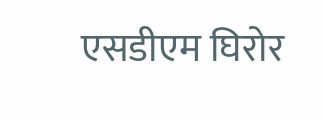एसडीएम घिरोर